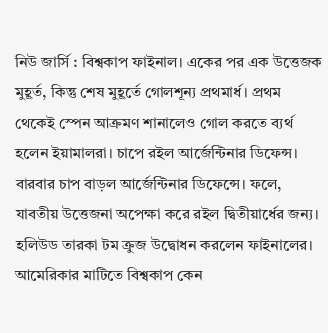নিউ জার্সি : বিশ্বকাপ ফাইনাল। একের পর এক উত্তেজক মুহূর্ত, কিন্তু শেষ মুহূর্তে গোলশূন্য প্রথমার্ধ। প্রথম থেকেই স্পেন আক্রমণ শানালেও গোল করতে ব্যর্থ হলেন ইয়ামালরা। চাপে রইল আর্জেন্টিনার ডিফেন্স। বারবার চাপ বাড়ল আর্জেন্টিনার ডিফেন্সে। ফলে, যাবতীয় উত্তেজনা অপেক্ষা করে রইল দ্বিতীয়ার্ধের জন্য।
হলিউড তারকা টম ক্রুজ উদ্বোধন করলেন ফাইনালের। আমেরিকার মাটিতে বিশ্বকাপ কেন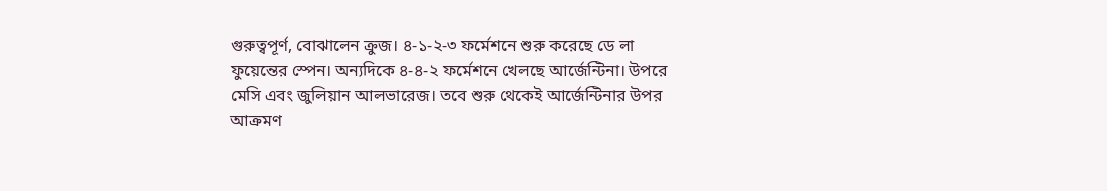গুরুত্বপূর্ণ, বোঝালেন ক্রুজ। ৪-১-২-৩ ফর্মেশনে শুরু করেছে ডে লা ফুয়েন্তের স্পেন। অন্যদিকে ৪-৪-২ ফর্মেশনে খেলছে আর্জেন্টিনা। উপরে মেসি এবং জুলিয়ান আলভারেজ। তবে শুরু থেকেই আর্জেন্টিনার উপর আক্রমণ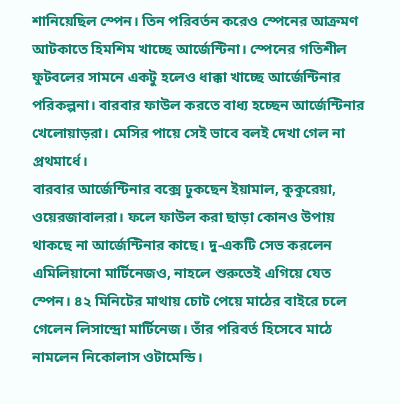শানিয়েছিল স্পেন। তিন পরিবর্তন করেও স্পেনের আক্রমণ আটকাতে হিমশিম খাচ্ছে আর্জেন্টিনা। স্পেনের গতিশীল ফুটবলের সামনে একটু হলেও ধাক্কা খাচ্ছে আর্জেন্টিনার পরিকল্পনা। বারবার ফাউল করতে বাধ্য হচ্ছেন আর্জেন্টিনার খেলোয়াড়রা। মেসির পায়ে সেই ভাবে বলই দেখা গেল না প্রথমার্ধে।
বারবার আর্জেন্টিনার বক্সে ঢুকছেন ইয়ামাল, কুকুরেয়া, ওয়েরজাবালরা। ফলে ফাউল করা ছাড়া কোনও উপায় থাকছে না আর্জেন্টিনার কাছে। দু-একটি সেভ করলেন এমিলিয়ানো মার্টিনেজও, নাহলে শুরুতেই এগিয়ে যেত স্পেন। ৪২ মিনিটের মাথায় চোট পেয়ে মাঠের বাইরে চলে গেলেন লিসান্দ্রো মার্টিনেজ। তাঁর পরিবর্ত হিসেবে মাঠে নামলেন নিকোলাস ওটামেন্ডি।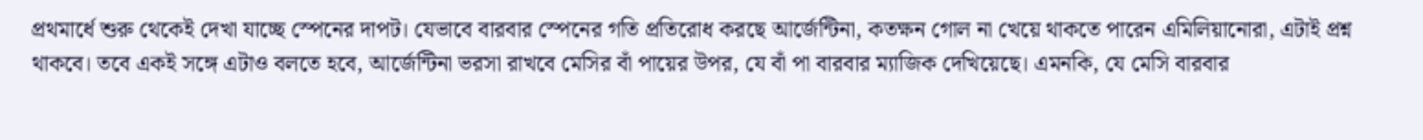প্রথমার্ধে শুরু থেকেই দেখা যাচ্ছে স্পেনের দাপট। যেভাবে বারবার স্পেনের গতি প্রতিরোধ করছে আর্জেন্টিনা, কতক্ষন গোল না খেয়ে থাকতে পারেন এমিলিয়ানোরা, এটাই প্রশ্ন থাকবে। তবে একই সঙ্গে এটাও বলতে হবে, আর্জেন্টিনা ভরসা রাখবে মেসির বাঁ পায়ের উপর, যে বাঁ পা বারবার ম্যাজিক দেখিয়েছে। এমনকি, যে মেসি বারবার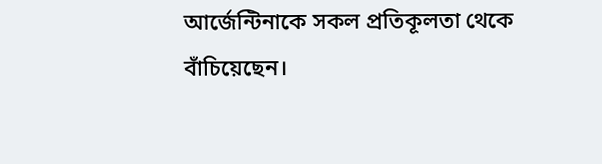আর্জেন্টিনাকে সকল প্রতিকূলতা থেকে বাঁচিয়েছেন।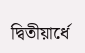দ্বিতীয়ার্ধে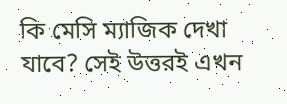কি মেসি ম্যাজিক দেখা যাবে? সেই উত্তরই এখন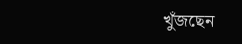খুঁজছেন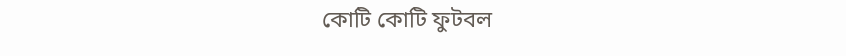কোটি কোটি ফুটবল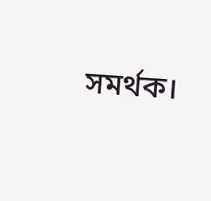সমর্থক।